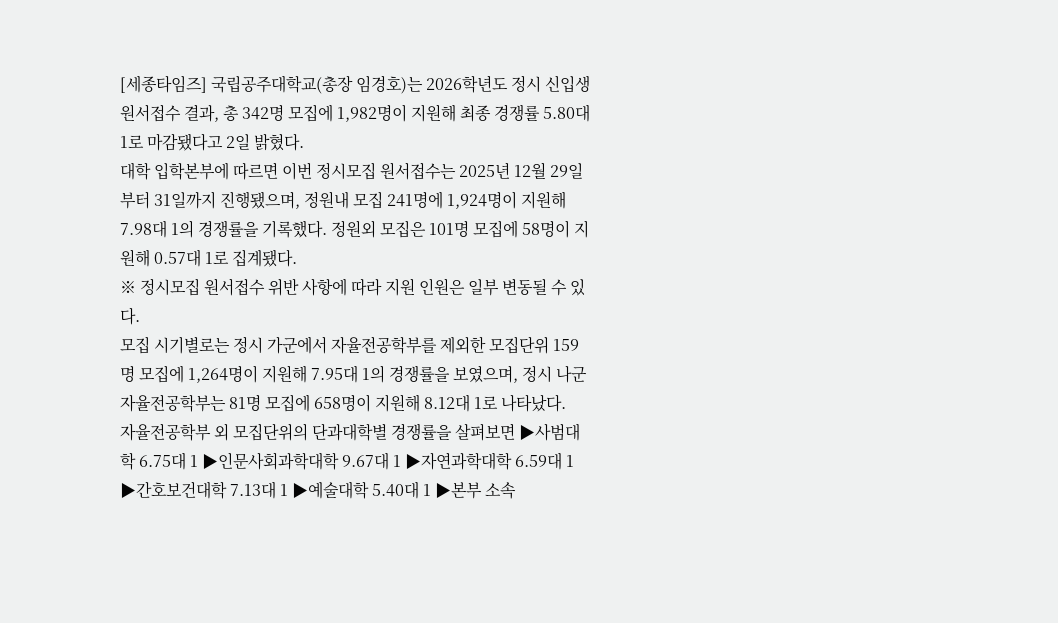[세종타임즈] 국립공주대학교(총장 임경호)는 2026학년도 정시 신입생 원서접수 결과, 총 342명 모집에 1,982명이 지원해 최종 경쟁률 5.80대 1로 마감됐다고 2일 밝혔다.
대학 입학본부에 따르면 이번 정시모집 원서접수는 2025년 12월 29일부터 31일까지 진행됐으며, 정원내 모집 241명에 1,924명이 지원해 7.98대 1의 경쟁률을 기록했다. 정원외 모집은 101명 모집에 58명이 지원해 0.57대 1로 집계됐다.
※ 정시모집 원서접수 위반 사항에 따라 지원 인원은 일부 변동될 수 있다.
모집 시기별로는 정시 가군에서 자율전공학부를 제외한 모집단위 159명 모집에 1,264명이 지원해 7.95대 1의 경쟁률을 보였으며, 정시 나군 자율전공학부는 81명 모집에 658명이 지원해 8.12대 1로 나타났다.
자율전공학부 외 모집단위의 단과대학별 경쟁률을 살펴보면 ▶사범대학 6.75대 1 ▶인문사회과학대학 9.67대 1 ▶자연과학대학 6.59대 1 ▶간호보건대학 7.13대 1 ▶예술대학 5.40대 1 ▶본부 소속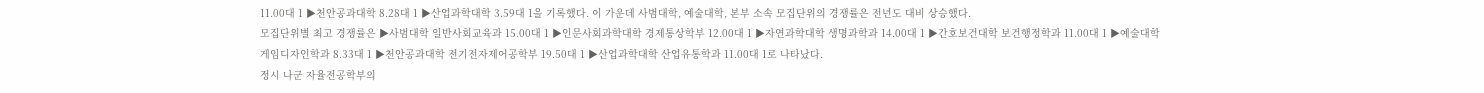11.00대 1 ▶천안공과대학 8.28대 1 ▶산업과학대학 3.59대 1을 기록했다. 이 가운데 사범대학, 예술대학, 본부 소속 모집단위의 경쟁률은 전년도 대비 상승했다.
모집단위별 최고 경쟁률은 ▶사범대학 일반사회교육과 15.00대 1 ▶인문사회과학대학 경제통상학부 12.00대 1 ▶자연과학대학 생명과학과 14.00대 1 ▶간호보건대학 보건행정학과 11.00대 1 ▶예술대학 게임디자인학과 8.33대 1 ▶천안공과대학 전기전자제어공학부 19.50대 1 ▶산업과학대학 산업유통학과 11.00대 1로 나타났다.
정시 나군 자율전공학부의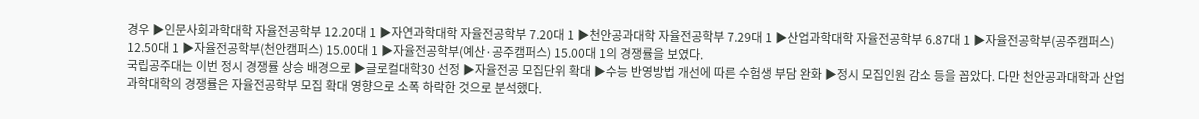경우 ▶인문사회과학대학 자율전공학부 12.20대 1 ▶자연과학대학 자율전공학부 7.20대 1 ▶천안공과대학 자율전공학부 7.29대 1 ▶산업과학대학 자율전공학부 6.87대 1 ▶자율전공학부(공주캠퍼스) 12.50대 1 ▶자율전공학부(천안캠퍼스) 15.00대 1 ▶자율전공학부(예산·공주캠퍼스) 15.00대 1의 경쟁률을 보였다.
국립공주대는 이번 정시 경쟁률 상승 배경으로 ▶글로컬대학30 선정 ▶자율전공 모집단위 확대 ▶수능 반영방법 개선에 따른 수험생 부담 완화 ▶정시 모집인원 감소 등을 꼽았다. 다만 천안공과대학과 산업과학대학의 경쟁률은 자율전공학부 모집 확대 영향으로 소폭 하락한 것으로 분석했다.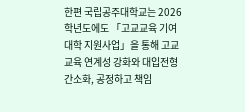한편 국립공주대학교는 2026학년도에도 「고교교육 기여대학 지원사업」을 통해 고교교육 연계성 강화와 대입전형 간소화, 공정하고 책임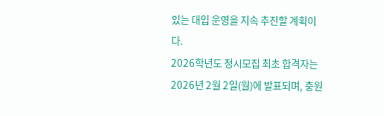있는 대입 운영을 지속 추진할 계획이다.
2026학년도 정시모집 최초 합격자는 2026년 2월 2일(월)에 발표되며, 충원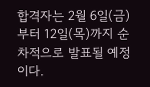합격자는 2월 6일(금)부터 12일(목)까지 순차적으로 발표될 예정이다.